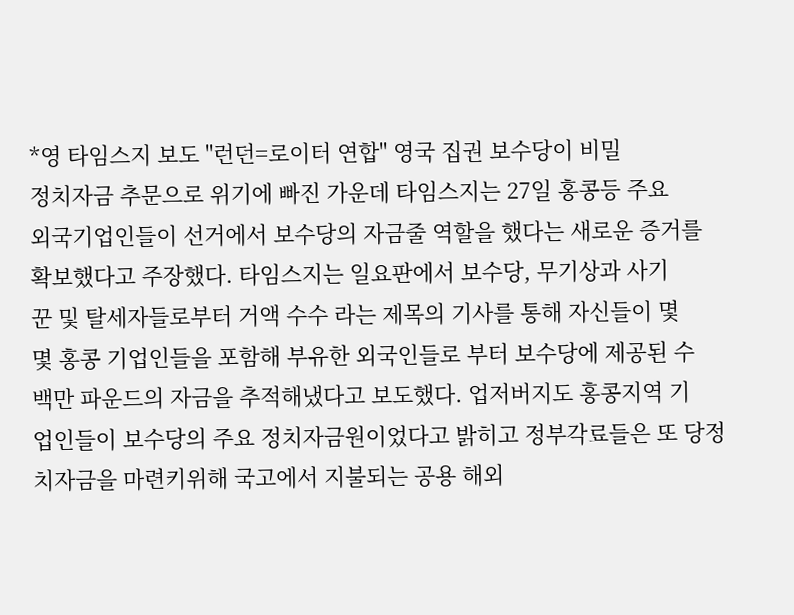*영 타임스지 보도 "런던=로이터 연합" 영국 집권 보수당이 비밀
정치자금 추문으로 위기에 빠진 가운데 타임스지는 27일 홍콩등 주요
외국기업인들이 선거에서 보수당의 자금줄 역할을 했다는 새로운 증거를
확보했다고 주장했다. 타임스지는 일요판에서 보수당, 무기상과 사기
꾼 및 탈세자들로부터 거액 수수 라는 제목의 기사를 통해 자신들이 몇
몇 홍콩 기업인들을 포함해 부유한 외국인들로 부터 보수당에 제공된 수
백만 파운드의 자금을 추적해냈다고 보도했다. 업저버지도 홍콩지역 기
업인들이 보수당의 주요 정치자금원이었다고 밝히고 정부각료들은 또 당정
치자금을 마련키위해 국고에서 지불되는 공용 해외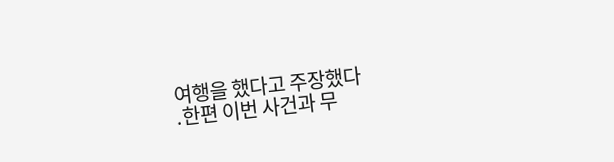여행을 했다고 주장했다
.한편 이번 사건과 무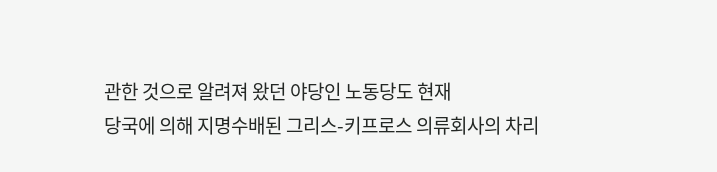관한 것으로 알려져 왔던 야당인 노동당도 현재
당국에 의해 지명수배된 그리스-키프로스 의류회사의 차리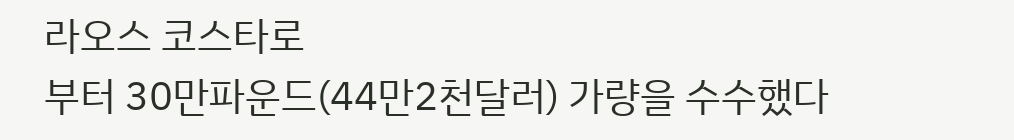라오스 코스타로
부터 30만파운드(44만2천달러) 가량을 수수했다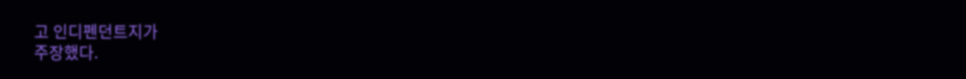고 인디펜던트지가
주장했다.